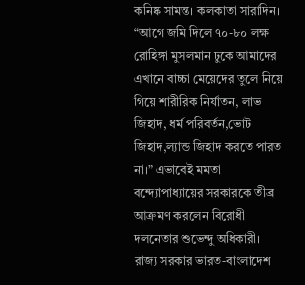কনিষ্ক সামন্ত। কলকাতা সারাদিন।
“আগে জমি দিলে ৭০-৮০ লক্ষ রোহিঙ্গা মুসলমান ঢুকে আমাদের এখানে বাচ্চা মেয়েদের তুলে নিয়ে গিয়ে শারীরিক নির্যাতন, লাভ জিহাদ, ধর্ম পরিবর্তন,ভোট জিহাদ,ল্যান্ড জিহাদ করতে পারত না।” এভাবেই মমতা বন্দ্যোপাধ্যায়ের সরকারকে তীব্র আক্রমণ করলেন বিরোধী দলনেতার শুভেন্দু অধিকারী। রাজ্য সরকার ভারত-বাংলাদেশ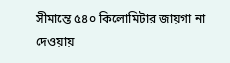সীমান্তে ৫৪০ কিলোমিটার জায়গা না দেওয়ায়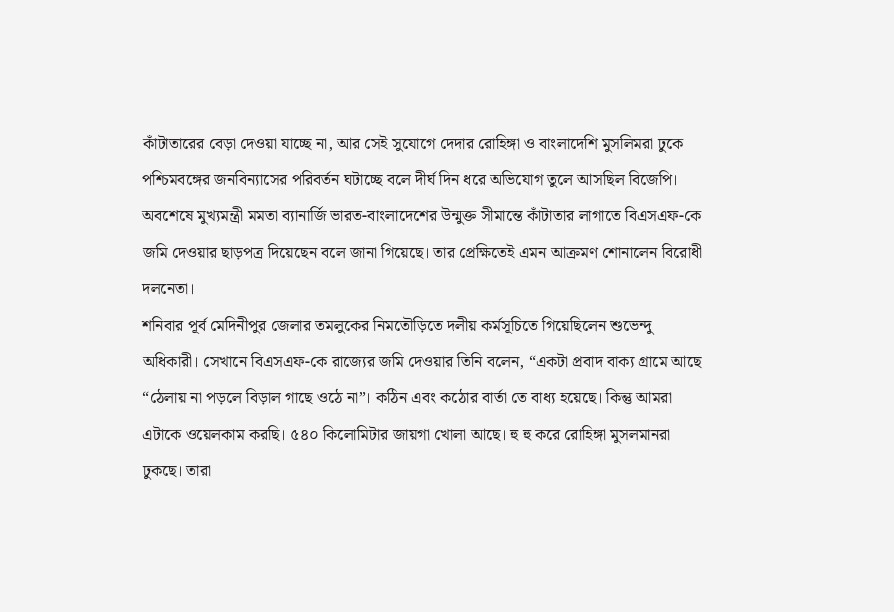কাঁটাতারের বেড়া দেওয়া যাচ্ছে না, আর সেই সুযোগে দেদার রোহিঙ্গা ও বাংলাদেশি মুসলিমরা ঢুকে পশ্চিমবঙ্গের জনবিন্যাসের পরিবর্তন ঘটাচ্ছে বলে দীর্ঘ দিন ধরে অভিযোগ তুলে আসছিল বিজেপি। অবশেষে মুখ্যমন্ত্রী মমতা ব্যানার্জি ভারত-বাংলাদেশের উন্মুক্ত সীমান্তে কাঁটাতার লাগাতে বিএসএফ-কে জমি দেওয়ার ছাড়পত্র দিয়েছেন বলে জানা গিয়েছে। তার প্রেক্ষিতেই এমন আক্রমণ শোনালেন বিরোধী দলনেতা।
শনিবার পূর্ব মেদিনীপুর জেলার তমলুকের নিমতৌড়িতে দলীয় কর্মসূচিতে গিয়েছিলেন শুভেন্দু অধিকারী। সেখানে বিএসএফ-কে রাজ্যের জমি দেওয়ার তিনি বলেন, “একটা প্রবাদ বাক্য গ্রামে আছে “ঠেলায় না পড়লে বিড়াল গাছে ওঠে না”। কঠিন এবং কঠোর বার্তা তে বাধ্য হয়েছে। কিন্তু আমরা এটাকে ওয়েলকাম করছি। ৫৪০ কিলোমিটার জায়গা খোলা আছে। হু হু করে রোহিঙ্গা মুসলমানরা ঢুকছে। তারা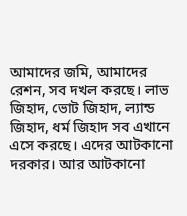আমাদের জমি, আমাদের রেশন, সব দখল করছে। লাভ জিহাদ, ভোট জিহাদ, ল্যান্ড জিহাদ, ধর্ম জিহাদ সব এখানে এসে করছে। এদের আটকানো দরকার। আর আটকানো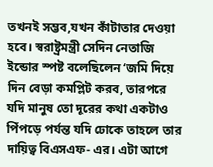তখনই সম্ভব,যখন কাঁটাতার দেওয়া হবে। স্বরাষ্ট্রমন্ত্রী সেদিন নেতাজি ইন্ডোর স্পষ্ট বলেছিলেন ‘জমি দিয়ে দিন বেড়া কমপ্লিট করব, তারপরে যদি মানুষ তো দূরের কথা একটাও পিঁপড়ে পর্যন্ত যদি ঢোকে তাহলে তার দায়িত্ব বিএসএফ- এর। এটা আগে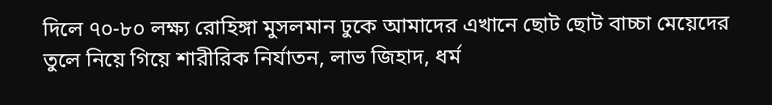দিলে ৭০-৮০ লক্ষ্য রোহিঙ্গা মুসলমান ঢুকে আমাদের এখানে ছোট ছোট বাচ্চা মেয়েদের তুলে নিয়ে গিয়ে শারীরিক নির্যাতন, লাভ জিহাদ, ধর্ম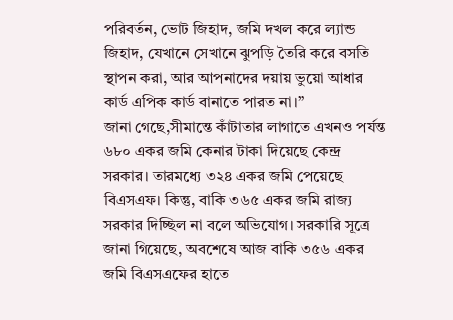পরিবর্তন, ভোট জিহাদ, জমি দখল করে ল্যান্ড জিহাদ, যেখানে সেখানে ঝুপড়ি তৈরি করে বসতি স্থাপন করা, আর আপনাদের দয়ায় ভুয়ো আধার কার্ড এপিক কার্ড বানাতে পারত না।”
জানা গেছে,সীমান্তে কাঁটাতার লাগাতে এখনও পর্যন্ত ৬৮০ একর জমি কেনার টাকা দিয়েছে কেন্দ্র সরকার। তারমধ্যে ৩২৪ একর জমি পেয়েছে বিএসএফ। কিন্তু, বাকি ৩৬৫ একর জমি রাজ্য সরকার দিচ্ছিল না বলে অভিযোগ। সরকারি সূত্রে জানা গিয়েছে, অবশেষে আজ বাকি ৩৫৬ একর জমি বিএসএফের হাতে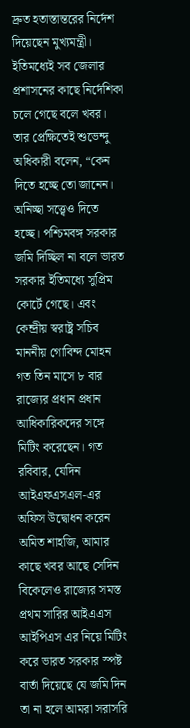দ্রুত হতাস্তান্তরের নির্দেশ দিয়েছেন মুখ্যমন্ত্রী। ইতিমধ্যেই সব জেলার প্রশাসনের কাছে নির্দেশিকা চলে গেছে বলে খবর। তার প্রেক্ষিতেই শুভেন্দু অধিকারী বলেন, “কেন দিতে হচ্ছে তো জানেন। অনিচ্ছা সত্ত্বেও দিতে হচ্ছে। পশ্চিমবঙ্গ সরকার জমি দিচ্ছিল না বলে ভারত সরকার ইতিমধ্যে সুপ্রিম কোর্টে গেছে। এবং কেন্দ্রীয় স্বরাষ্ট্র সচিব মাননীয় গোবিন্দ মোহন গত তিন মাসে ৮ বার রাজ্যের প্রধান প্রধান আধিকারিকদের সঙ্গে মিটিং করেছেন। গত রবিবার, যেদিন আইএফএসএল-এর অফিস উদ্বোধন করেন অমিত শাহজি, আমার কাছে খবর আছে সেদিন বিকেলেও রাজ্যের সমস্ত প্রথম সারির আইএএস আইপিএস এর নিয়ে মিটিং করে ভারত সরকার স্পষ্ট বার্তা দিয়েছে যে জমি দিন তা না হলে আমরা সরাসরি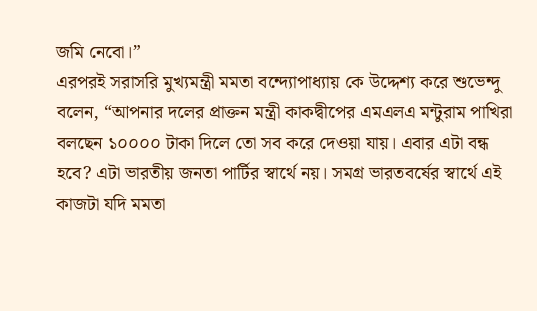জমি নেবো।”
এরপরই সরাসরি মুখ্যমন্ত্রী মমতা বন্দ্যোপাধ্যায় কে উদ্দেশ্য করে শুভেন্দু বলেন, “আপনার দলের প্রাক্তন মন্ত্রী কাকদ্বীপের এমএলএ মন্টুরাম পাখিরা বলছেন ১০০০০ টাকা দিলে তো সব করে দেওয়া যায়। এবার এটা বন্ধ হবে? এটা ভারতীয় জনতা পার্টির স্বার্থে নয়। সমগ্র ভারতবর্ষের স্বার্থে এই কাজটা যদি মমতা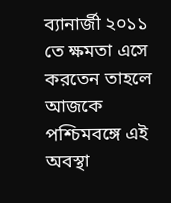ব্যানার্জী ২০১১ তে ক্ষমতা এসে করতেন তাহলে আজকে পশ্চিমবঙ্গে এই অবস্থা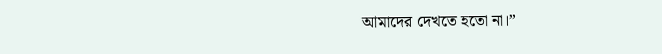আমাদের দেখতে হতো না।”